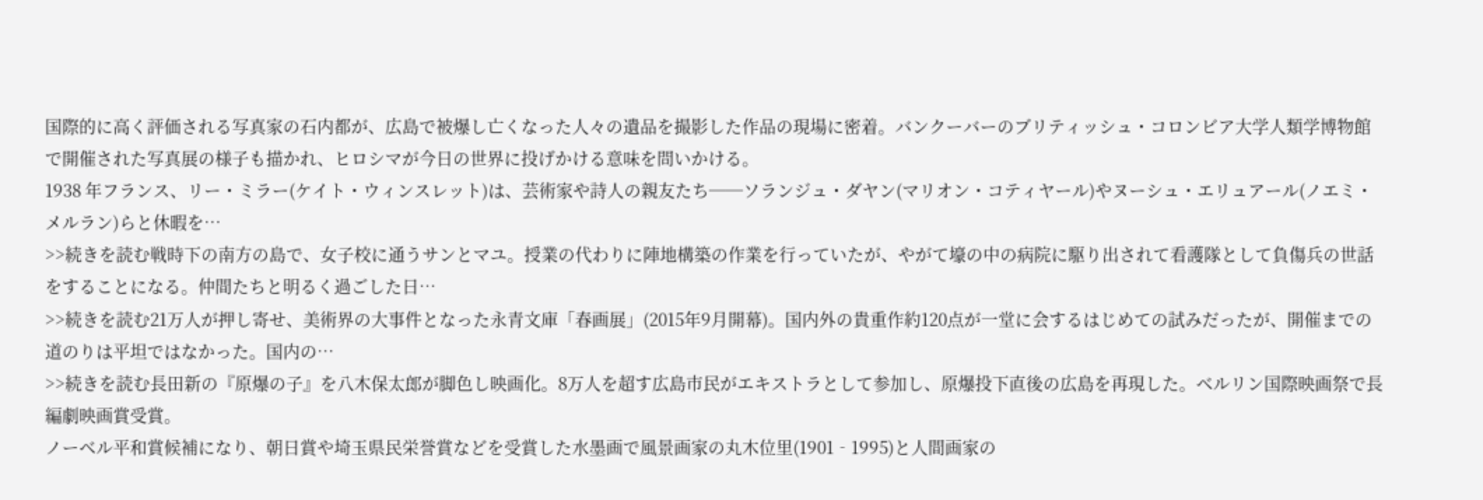国際的に高く評価される写真家の石内都が、広島で被爆し亡くなった人々の遺品を撮影した作品の現場に密着。バンクーバーのブリティッシュ・コロンビア大学人類学博物館で開催された写真展の様子も描かれ、ヒロシマが今日の世界に投げかける意味を問いかける。
1938 年フランス、リー・ミラー(ケイト・ウィンスレット)は、芸術家や詩⼈の親友たち──ソランジュ・ダヤン(マリオン・コティヤール)やヌーシュ・エリュアール(ノエミ・メルラン)らと休暇を…
>>続きを読む戦時下の南方の島で、女子校に通うサンとマユ。授業の代わりに陣地構築の作業を行っていたが、やがて壕の中の病院に駆り出されて看護隊として負傷兵の世話をすることになる。仲間たちと明るく過ごした日…
>>続きを読む21万人が押し寄せ、美術界の大事件となった永青文庫「春画展」(2015年9月開幕)。国内外の貴重作約120点が一堂に会するはじめての試みだったが、開催までの道のりは平坦ではなかった。国内の…
>>続きを読む長田新の『原爆の子』を八木保太郎が脚色し映画化。8万人を超す広島市民がエキストラとして参加し、原爆投下直後の広島を再現した。ベルリン国際映画祭で長編劇映画賞受賞。
ノーベル平和賞候補になり、朝日賞や埼玉県民栄誉賞などを受賞した水墨画で風景画家の丸木位里(1901‐1995)と人間画家の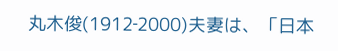丸木俊(1912‐2000)夫妻は、「日本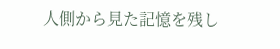人側から見た記憶を残し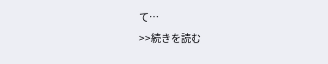て…
>>続きを読む